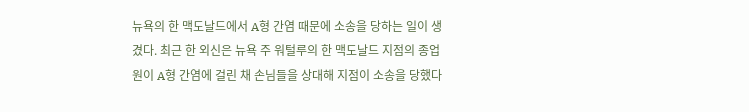뉴욕의 한 맥도날드에서 A형 간염 때문에 소송을 당하는 일이 생겼다. 최근 한 외신은 뉴욕 주 워털루의 한 맥도날드 지점의 종업원이 A형 간염에 걸린 채 손님들을 상대해 지점이 소송을 당했다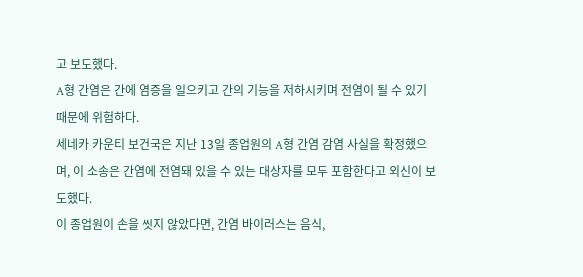고 보도했다.
A형 간염은 간에 염증을 일으키고 간의 기능을 저하시키며 전염이 될 수 있기 때문에 위험하다.
세네카 카운티 보건국은 지난 13일 종업원의 A형 간염 감염 사실을 확정했으며, 이 소송은 간염에 전염돼 있을 수 있는 대상자를 모두 포함한다고 외신이 보도했다.
이 종업원이 손을 씻지 않았다면, 간염 바이러스는 음식,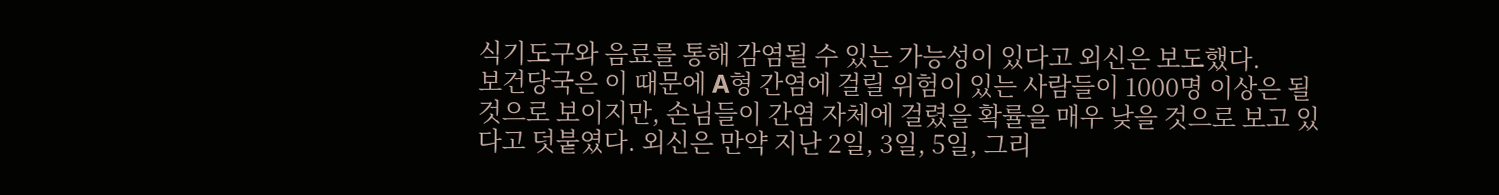식기도구와 음료를 통해 감염될 수 있는 가능성이 있다고 외신은 보도했다.
보건당국은 이 때문에 A형 간염에 걸릴 위험이 있는 사람들이 1000명 이상은 될 것으로 보이지만, 손님들이 간염 자체에 걸렸을 확률을 매우 낮을 것으로 보고 있다고 덧붙였다. 외신은 만약 지난 2일, 3일, 5일, 그리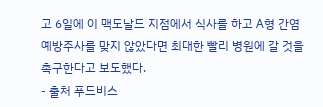고 6일에 이 맥도날드 지점에서 식사를 하고 A형 간염 예방주사를 맞지 않았다면 최대한 빨리 병원에 갈 것을 촉구한다고 보도했다.
- 출처 푸드비스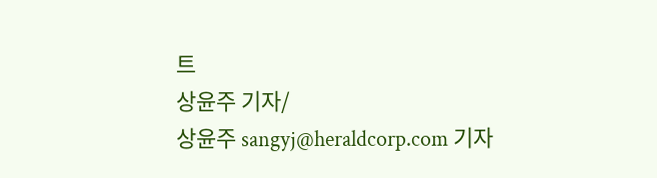트
상윤주 기자/
상윤주 sangyj@heraldcorp.com 기자